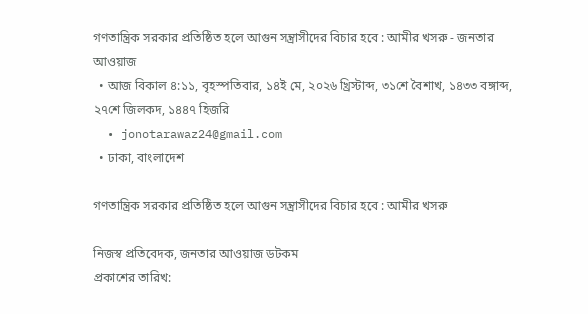গণতান্ত্রিক সরকার প্রতিষ্ঠিত হলে আগুন সন্ত্রাসীদের বিচার হবে : আমীর খসরু - জনতার আওয়াজ
  • আজ বিকাল ৪:১১, বৃহস্পতিবার, ১৪ই মে, ২০২৬ খ্রিস্টাব্দ, ৩১শে বৈশাখ, ১৪৩৩ বঙ্গাব্দ, ২৭শে জিলকদ, ১৪৪৭ হিজরি
  • jonotarawaz24@gmail.com
  • ঢাকা, বাংলাদেশ

গণতান্ত্রিক সরকার প্রতিষ্ঠিত হলে আগুন সন্ত্রাসীদের বিচার হবে : আমীর খসরু

নিজস্ব প্রতিবেদক, জনতার আওয়াজ ডটকম
প্রকাশের তারিখ: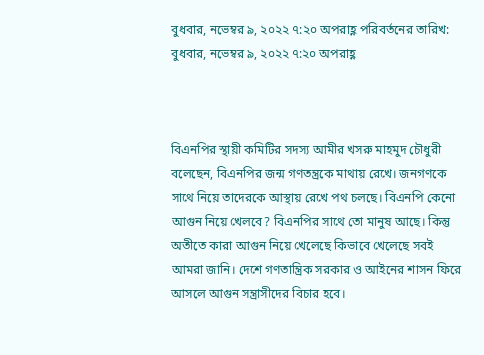বুধবার, নভেম্বর ৯, ২০২২ ৭:২০ অপরাহ্ণ পরিবর্তনের তারিখ: বুধবার, নভেম্বর ৯, ২০২২ ৭:২০ অপরাহ্ণ



বিএনপির স্থায়ী কমিটির সদস্য আমীর খসরু মাহমুদ চৌধুরী বলেছেন, বিএনপির জন্ম গণতন্ত্রকে মাথায় রেখে। জনগণকে সাথে নিয়ে তাদেরকে আস্থায় রেখে পথ চলছে। বিএনপি কেনো আগুন নিয়ে খেলবে? বিএনপির সাথে তো মানুষ আছে। কিন্তু অতীতে কারা আগুন নিয়ে খেলেছে কিভাবে খেলেছে সবই আমরা জানি। দেশে গণতান্ত্রিক সরকার ও আইনের শাসন ফিরে আসলে আগুন সন্ত্রাসীদের বিচার হবে।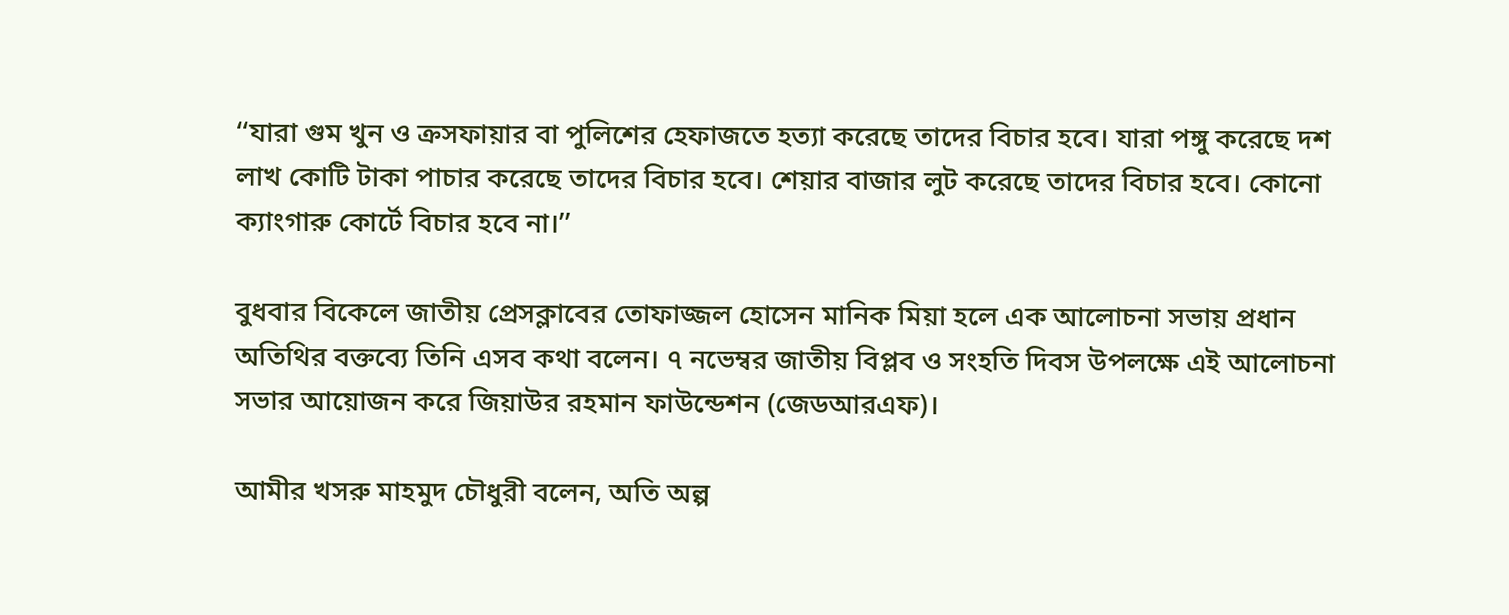‘‘যারা গুম খুন ও ক্রসফায়ার বা পুলিশের হেফাজতে হত্যা করেছে তাদের বিচার হবে। যারা পঙ্গু করেছে দশ লাখ কোটি টাকা পাচার করেছে তাদের বিচার হবে। শেয়ার বাজার লুট করেছে তাদের বিচার হবে। কোনো ক্যাংগারু কোর্টে বিচার হবে না।’’

বুধবার বিকেলে জাতীয় প্রেসক্লাবের তোফাজ্জল হোসেন মানিক মিয়া হলে এক আলোচনা সভায় প্রধান অতিথির বক্তব্যে তিনি এসব কথা বলেন। ৭ নভেম্বর জাতীয় বিপ্লব ও সংহতি দিবস উপলক্ষে এই আলোচনা সভার আয়োজন করে জিয়াউর রহমান ফাউন্ডেশন (জেডআরএফ)।

আমীর খসরু মাহমুদ চৌধুরী বলেন, অতি অল্প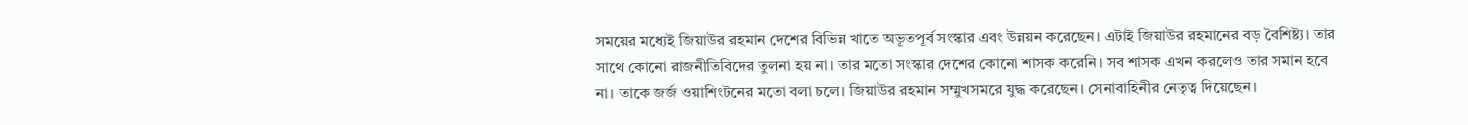সময়ের মধ্যেই জিয়াউর রহমান দেশের বিভিন্ন খাতে অভূতপূর্ব সংস্কার এবং উন্নয়ন করেছেন। এটাই জিয়াউর রহমানের বড় বৈশিষ্ট্য। তার সাথে কোনো রাজনীতিবিদের তুলনা হয় না। তার মতো সংস্কার দেশের কোনো শাসক করেনি। সব শাসক এখন করলেও তার সমান হবে না। তাকে জর্জ ওয়াশিংটনের মতো বলা চলে। জিয়াউর রহমান সম্মুখসমরে যুদ্ধ করেছেন। সেনাবাহিনীর নেতৃত্ব দিয়েছেন।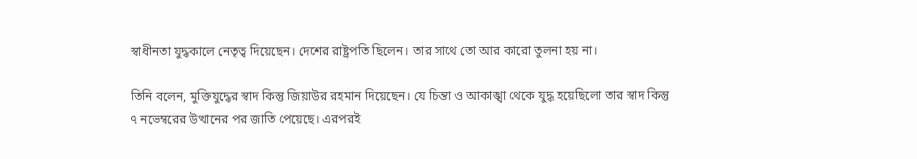স্বাধীনতা যুদ্ধকালে নেতৃত্ব দিয়েছেন। দেশের রাষ্ট্রপতি ছিলেন। তার সাথে তো আর কারো তুলনা হয় না।

তিনি বলেন, মুক্তিযুদ্ধের স্বাদ কিন্তু জিয়াউর রহমান দিয়েছেন। যে চিন্তা ও আকাঙ্খা থেকে যুদ্ধ হয়েছিলো তার স্বাদ কিন্তু ৭ নভেম্বরের উত্থানের পর জাতি পেয়েছে। এরপরই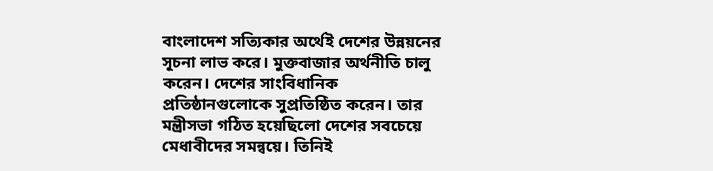বাংলাদেশ সত্যিকার অর্থেই দেশের উন্নয়নের সূচনা লাভ করে। মুক্তবাজার অর্থনীতি চালু করেন। দেশের সাংবিধানিক প্রতিষ্ঠানগুলোকে সুপ্রতিষ্ঠিত করেন। তার মন্ত্রীসভা গঠিত হয়েছিলো দেশের সবচেয়ে মেধাবীদের সমন্বয়ে। তিনিই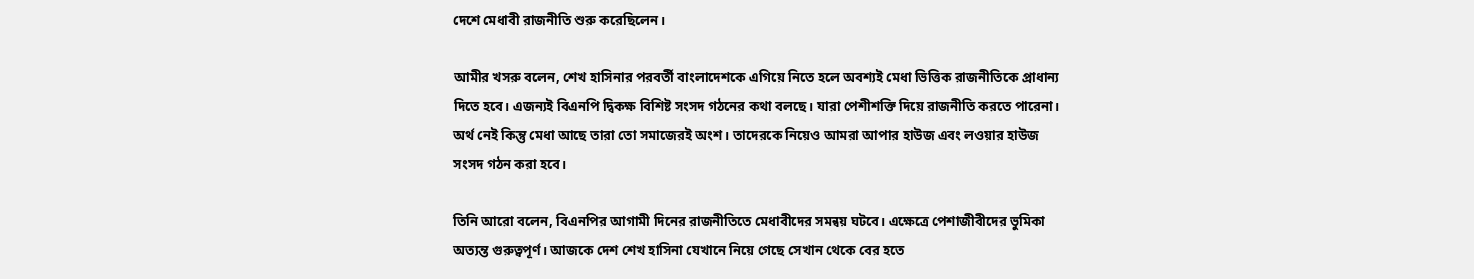দেশে মেধাবী রাজনীতি শুরু করেছিলেন।

আমীর খসরু বলেন, শেখ হাসিনার পরবর্তী বাংলাদেশকে এগিয়ে নিতে হলে অবশ্যই মেধা ভিত্তিক রাজনীতিকে প্রাধান্য দিতে হবে। এজন্যই বিএনপি দ্বিকক্ষ বিশিষ্ট সংসদ গঠনের কথা বলছে। যারা পেশীশক্তি দিয়ে রাজনীতি করতে পারেনা। অর্থ নেই কিন্তু মেধা আছে তারা তো সমাজেরই অংশ। তাদেরকে নিয়েও আমরা আপার হাউজ এবং লওয়ার হাউজ সংসদ গঠন করা হবে।

তিনি আরো বলেন, বিএনপির আগামী দিনের রাজনীতিতে মেধাবীদের সমন্বয় ঘটবে। এক্ষেত্রে পেশাজীবীদের ভুমিকা অত্যন্ত গুরুত্বপূর্ণ। আজকে দেশ শেখ হাসিনা যেখানে নিয়ে গেছে সেখান থেকে বের হতে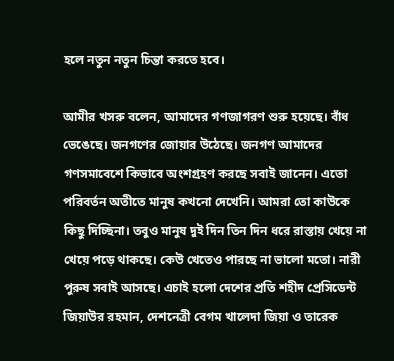হলে নতুন নতুন চিন্তা করতে হবে।

আমীর খসরু বলেন, আমাদের গণজাগরণ শুরু হয়েছে। বাঁধ ভেঙেছে। জনগণের জোয়ার উঠেছে। জনগণ আমাদের গণসমাবেশে কিভাবে অংশগ্রহণ করছে সবাই জানেন। এতো পরিবর্তন অতীতে মানুষ কখনো দেখেনি। আমরা তো কাউকে কিছু দিচ্ছিনা। তবুও মানুষ দুই দিন তিন দিন ধরে রাস্তায় খেয়ে না খেয়ে পড়ে থাকছে। কেউ খেতেও পারছে না ভালো মতো। নারী পুরুষ সবাই আসছে। এচাই হলো দেশের প্রতি শহীদ প্রেসিডেন্ট জিয়াউর রহমান, দেশনেত্রী বেগম খালেদা জিয়া ও তারেক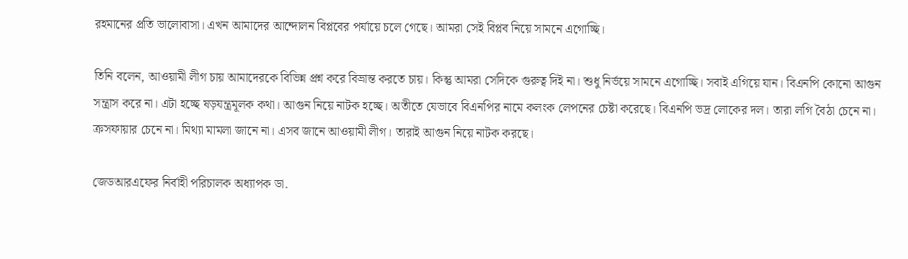রহমানের প্রতি ভালোবাসা। এখন আমাদের আন্দোলন বিপ্লবের পর্যায়ে চলে গেছে। আমরা সেই বিপ্লব নিয়ে সামনে এগোচ্ছি।

তিনি বলেন, আওয়ামী লীগ চায় আমাদেরকে বিভিন্ন প্রশ্ন করে বিভ্রান্ত করতে চায়। কিন্তু আমরা সেদিকে গুরুত্ব দিই না। শুধু নির্ভয়ে সামনে এগোচ্ছি। সবাই এগিয়ে যান। বিএনপি কোনো আগুন সন্ত্রাস করে না। এটা হচ্ছে ষড়যন্ত্রমূলক কথা। আগুন নিয়ে নাটক হচ্ছে। অতীতে যেভাবে বিএনপির নামে কলংক লেপনের চেষ্টা করেছে। বিএনপি ভদ্র লোকের দল। তারা লগি বৈঠা চেনে না। ক্রসফায়ার চেনে না। মিথ্যা মামলা জানে না। এসব জানে আওয়ামী লীগ। তারাই আগুন নিয়ে নাটক করছে।

জেডআরএফের নির্বাহী পরিচালক অধ্যাপক ডা.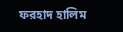ফরহাদ হালিম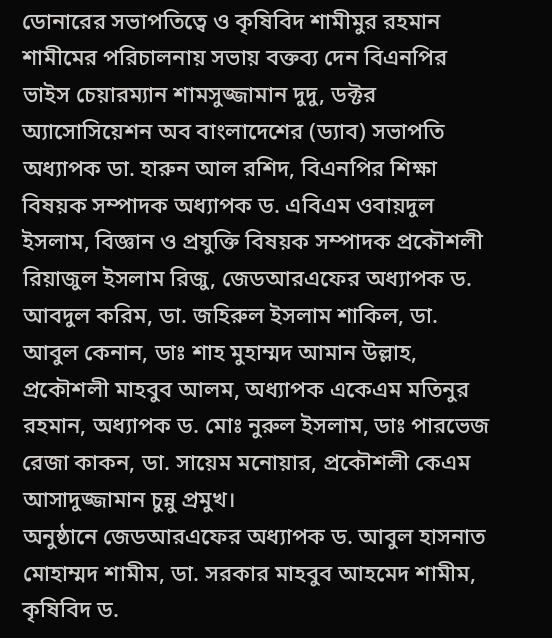ডোনারের সভাপতিত্বে ও কৃষিবিদ শামীমুর রহমান শামীমের পরিচালনায় সভায় বক্তব্য দেন বিএনপির ভাইস চেয়ারম্যান শামসুজ্জামান দুদু, ডক্টর অ্যাসোসিয়েশন অব বাংলাদেশের (ড্যাব) সভাপতি অধ্যাপক ডা. হারুন আল রশিদ, বিএনপির শিক্ষা বিষয়ক সম্পাদক অধ্যাপক ড. এবিএম ওবায়দুল ইসলাম, বিজ্ঞান ও প্রযুক্তি বিষয়ক সম্পাদক প্রকৌশলী রিয়াজুল ইসলাম রিজু, জেডআরএফের অধ্যাপক ড. আবদুল করিম, ডা. জহিরুল ইসলাম শাকিল, ডা. আবুল কেনান, ডাঃ শাহ মুহাম্মদ আমান উল্লাহ, প্রকৌশলী মাহবুব আলম, অধ্যাপক একেএম মতিনুর রহমান, অধ্যাপক ড. মোঃ নুরুল ইসলাম, ডাঃ পারভেজ রেজা কাকন, ডা. সায়েম মনোয়ার, প্রকৌশলী কেএম আসাদুজ্জামান চুন্নু প্রমুখ।
অনুষ্ঠানে জেডআরএফের অধ্যাপক ড. আবুল হাসনাত মোহাম্মদ শামীম, ডা. সরকার মাহবুব আহমেদ শামীম, কৃষিবিদ ড.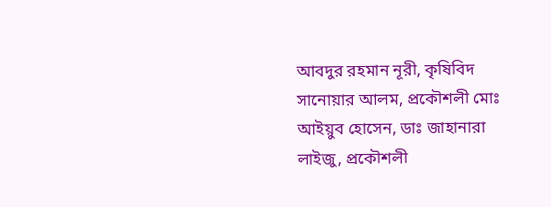আবদুর রহমান নূরী, কৃষিবিদ সানোয়ার আলম, প্রকৌশলী মোঃ আইয়ুব হোসেন, ডাঃ জাহানারা লাইজু, প্রকৌশলী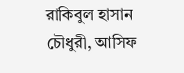রাকিবুল হাসান চৌধুরী, আসিফ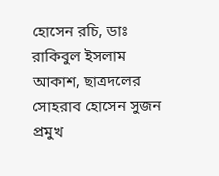হোসেন রচি, ডাঃ রাকিবুল ইসলাম আকাশ, ছাত্রদলের সোহরাব হোসেন সুজন প্রমুখ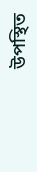উপস্থিত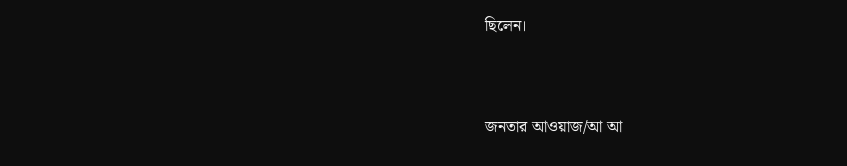ছিলেন।



জনতার আওয়াজ/আ আ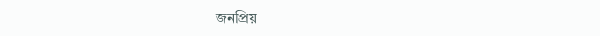জনপ্রিয়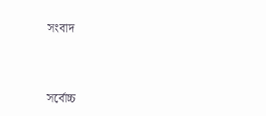সংবাদ



সর্বোচ্চ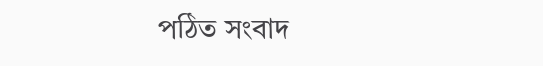পঠিত সংবাদ